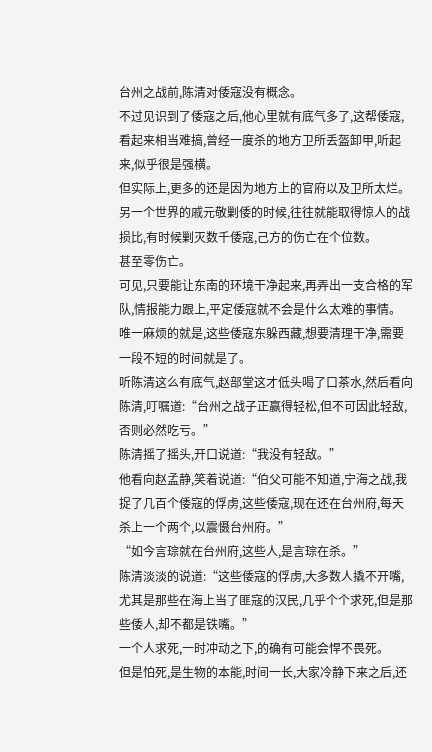台州之战前,陈清对倭寇没有概念。
不过见识到了倭寇之后,他心里就有底气多了,这帮倭寇,看起来相当难搞,曾经一度杀的地方卫所丢盔卸甲,听起来,似乎很是强横。
但实际上,更多的还是因为地方上的官府以及卫所太烂。
另一个世界的戚元敬剿倭的时候,往往就能取得惊人的战损比,有时候剿灭数千倭寇,己方的伤亡在个位数。
甚至零伤亡。
可见,只要能让东南的环境干净起来,再弄出一支合格的军队,情报能力跟上,平定倭寇就不会是什么太难的事情。
唯一麻烦的就是,这些倭寇东躲西藏,想要清理干净,需要一段不短的时间就是了。
听陈清这么有底气,赵部堂这才低头喝了口茶水,然后看向陈清,叮嘱道:“台州之战子正赢得轻松,但不可因此轻敌,否则必然吃亏。”
陈清摇了摇头,开口说道:“我没有轻敌。”
他看向赵孟静,笑着说道:“伯父可能不知道,宁海之战,我捉了几百个倭寇的俘虏,这些倭寇,现在还在台州府,每天杀上一个两个,以震慑台州府。”
“如今言琮就在台州府,这些人,是言琮在杀。”
陈清淡淡的说道:“这些倭寇的俘虏,大多数人撬不开嘴,尤其是那些在海上当了匪寇的汉民,几乎个个求死,但是那些倭人,却不都是铁嘴。”
一个人求死,一时冲动之下,的确有可能会悍不畏死。
但是怕死,是生物的本能,时间一长,大家冷静下来之后,还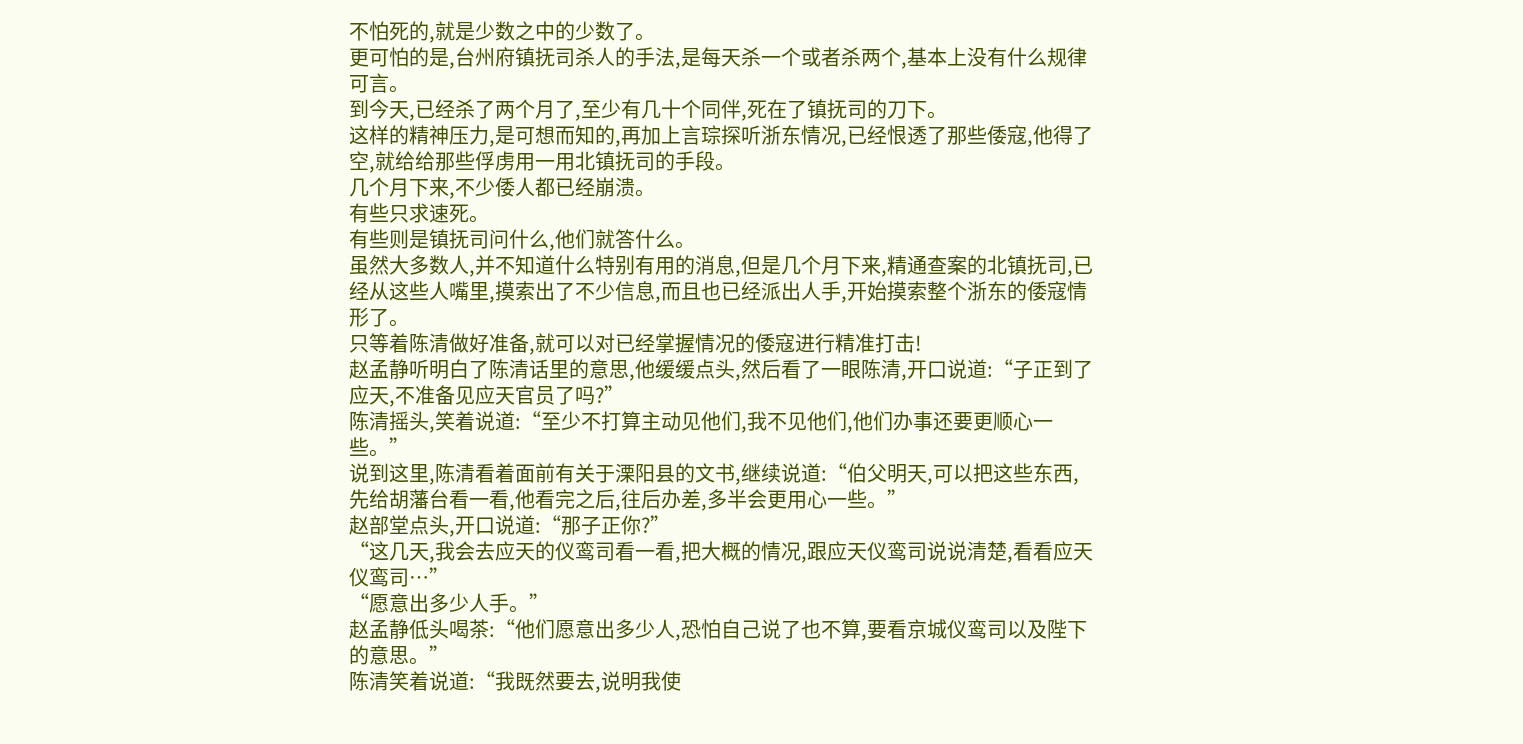不怕死的,就是少数之中的少数了。
更可怕的是,台州府镇抚司杀人的手法,是每天杀一个或者杀两个,基本上没有什么规律可言。
到今天,已经杀了两个月了,至少有几十个同伴,死在了镇抚司的刀下。
这样的精神压力,是可想而知的,再加上言琮探听浙东情况,已经恨透了那些倭寇,他得了空,就给给那些俘虏用一用北镇抚司的手段。
几个月下来,不少倭人都已经崩溃。
有些只求速死。
有些则是镇抚司问什么,他们就答什么。
虽然大多数人,并不知道什么特别有用的消息,但是几个月下来,精通查案的北镇抚司,已经从这些人嘴里,摸索出了不少信息,而且也已经派出人手,开始摸索整个浙东的倭寇情形了。
只等着陈清做好准备,就可以对已经掌握情况的倭寇进行精准打击!
赵孟静听明白了陈清话里的意思,他缓缓点头,然后看了一眼陈清,开口说道:“子正到了应天,不准备见应天官员了吗?”
陈清摇头,笑着说道:“至少不打算主动见他们,我不见他们,他们办事还要更顺心一些。”
说到这里,陈清看着面前有关于溧阳县的文书,继续说道:“伯父明天,可以把这些东西,先给胡藩台看一看,他看完之后,往后办差,多半会更用心一些。”
赵部堂点头,开口说道:“那子正你?”
“这几天,我会去应天的仪鸾司看一看,把大概的情况,跟应天仪鸾司说说清楚,看看应天仪鸾司…”
“愿意出多少人手。”
赵孟静低头喝茶:“他们愿意出多少人,恐怕自己说了也不算,要看京城仪鸾司以及陛下的意思。”
陈清笑着说道:“我既然要去,说明我使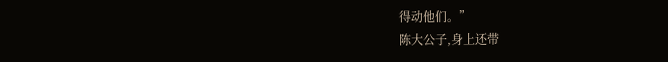得动他们。”
陈大公子,身上还带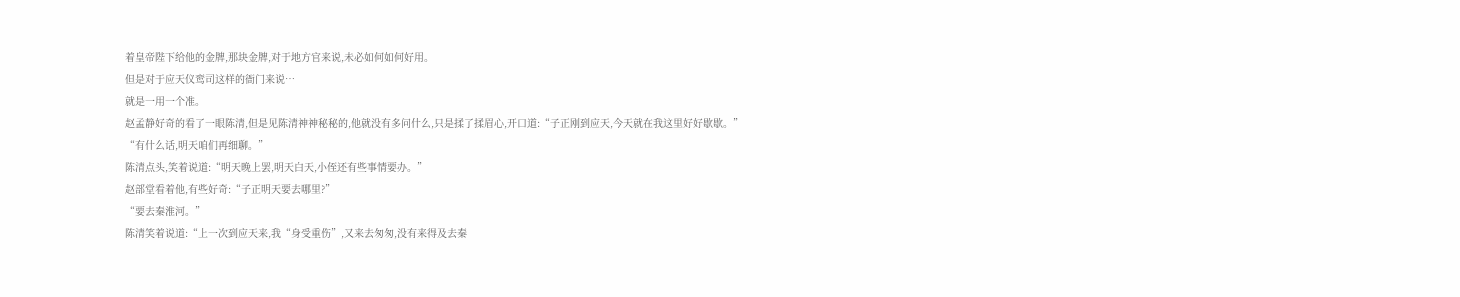着皇帝陛下给他的金牌,那块金牌,对于地方官来说,未必如何如何好用。
但是对于应天仪鸾司这样的衙门来说…
就是一用一个准。
赵孟静好奇的看了一眼陈清,但是见陈清神神秘秘的,他就没有多问什么,只是揉了揉眉心,开口道:“子正刚到应天,今天就在我这里好好歇歇。”
“有什么话,明天咱们再细聊。”
陈清点头,笑着说道:“明天晚上罢,明天白天,小侄还有些事情要办。”
赵部堂看着他,有些好奇:“子正明天要去哪里?”
“要去秦淮河。”
陈清笑着说道:“上一次到应天来,我“身受重伤”,又来去匆匆,没有来得及去秦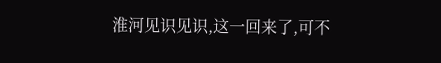淮河见识见识,这一回来了,可不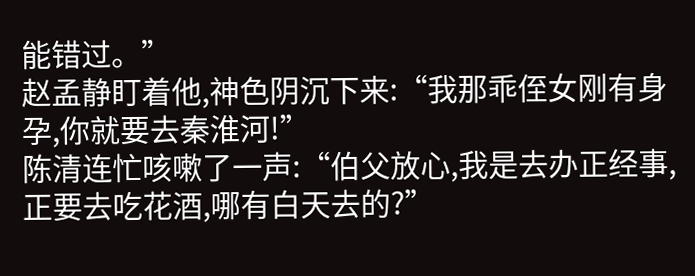能错过。”
赵孟静盯着他,神色阴沉下来:“我那乖侄女刚有身孕,你就要去秦淮河!”
陈清连忙咳嗽了一声:“伯父放心,我是去办正经事,正要去吃花酒,哪有白天去的?”